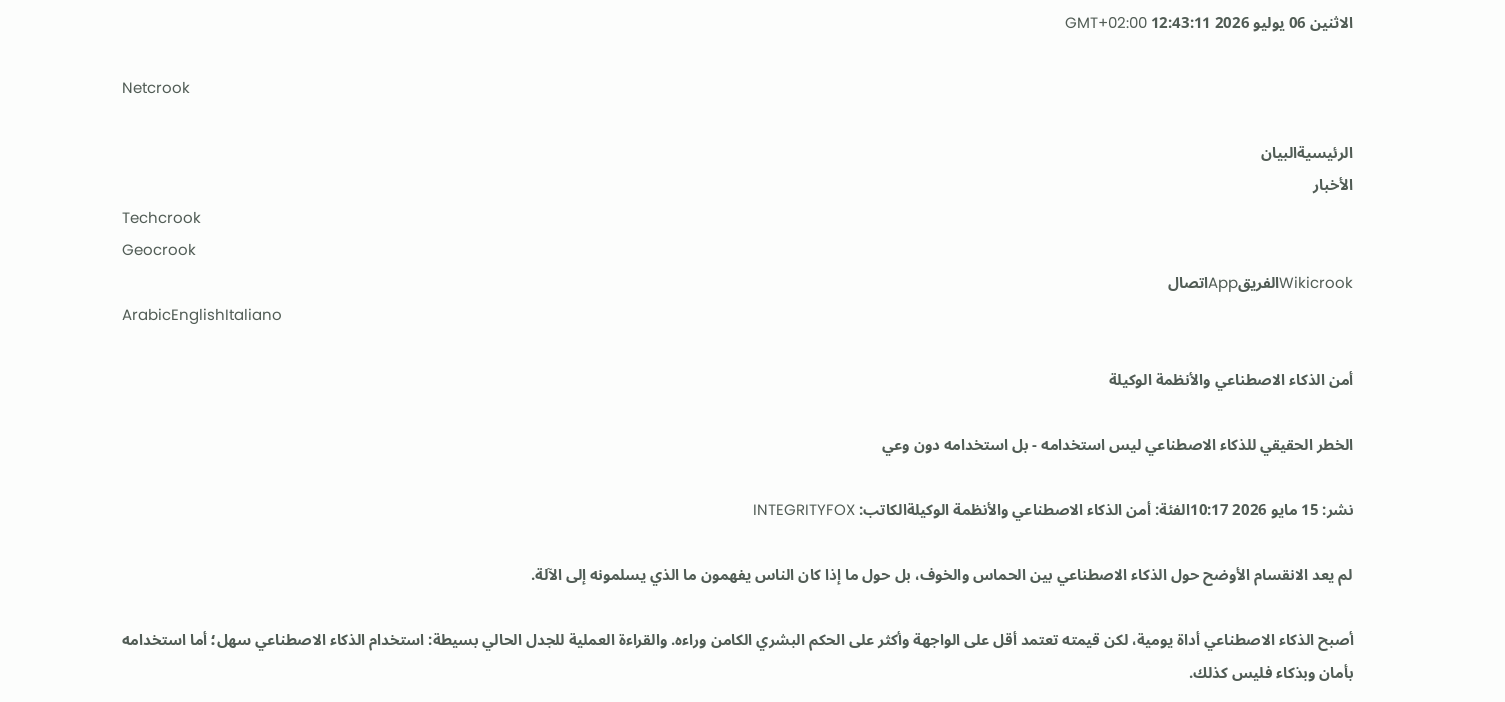الاثنين 06 يوليو 2026 12:43:11 GMT+02:00

Netcrook

الرئيسيةالبيان
الأخبار
Techcrook
Geocrook
WikicrookالفريقAppاتصال
ArabicEnglishItaliano

أمن الذكاء الاصطناعي والأنظمة الوكيلة

الخطر الحقيقي للذكاء الاصطناعي ليس استخدامه - بل استخدامه دون وعي

نشر: 15 مايو 2026 10:17الفئة: أمن الذكاء الاصطناعي والأنظمة الوكيلةالكاتب: INTEGRITYFOX

لم يعد الانقسام الأوضح حول الذكاء الاصطناعي بين الحماس والخوف، بل حول ما إذا كان الناس يفهمون ما الذي يسلمونه إلى الآلة.

أصبح الذكاء الاصطناعي أداة يومية، لكن قيمته تعتمد أقل على الواجهة وأكثر على الحكم البشري الكامن وراءه. والقراءة العملية للجدل الحالي بسيطة: استخدام الذكاء الاصطناعي سهل؛ أما استخدامه بأمان وبذكاء فليس كذلك.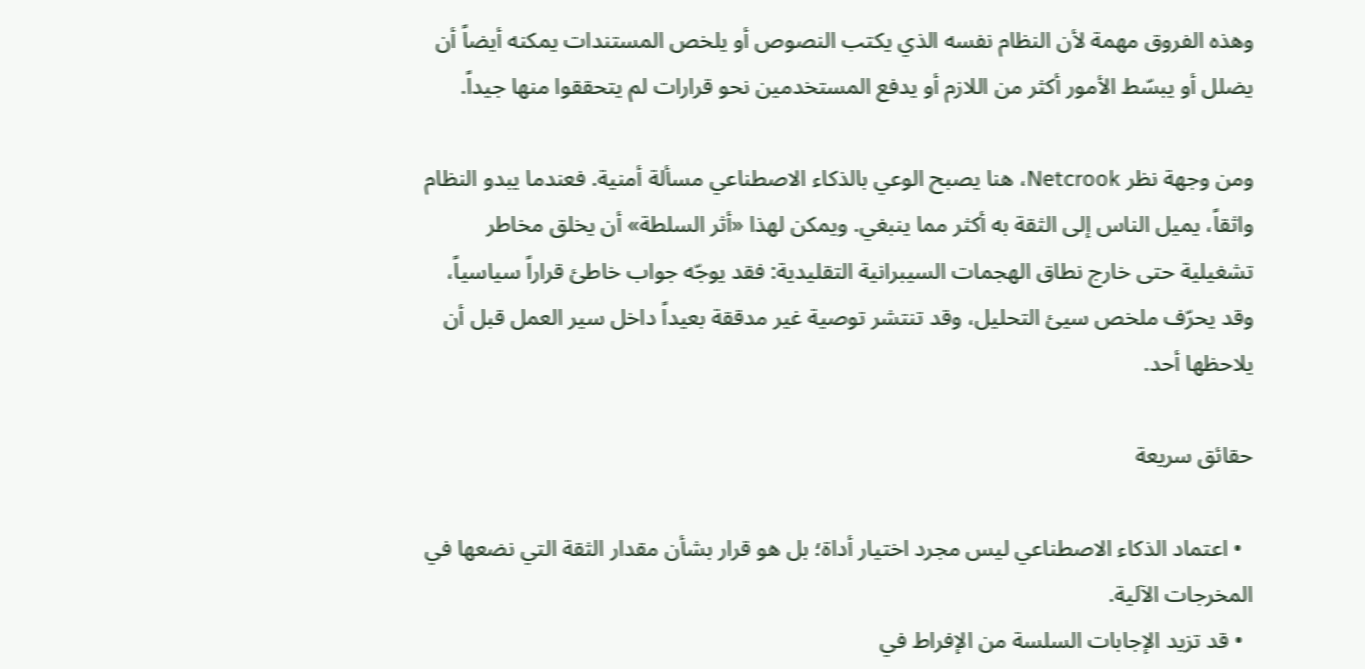وهذه الفروق مهمة لأن النظام نفسه الذي يكتب النصوص أو يلخص المستندات يمكنه أيضاً أن يضلل أو يبسّط الأمور أكثر من اللازم أو يدفع المستخدمين نحو قرارات لم يتحققوا منها جيداً.

ومن وجهة نظر Netcrook، هنا يصبح الوعي بالذكاء الاصطناعي مسألة أمنية. فعندما يبدو النظام واثقاً، يميل الناس إلى الثقة به أكثر مما ينبغي. ويمكن لهذا «أثر السلطة» أن يخلق مخاطر تشغيلية حتى خارج نطاق الهجمات السيبرانية التقليدية: فقد يوجّه جواب خاطئ قراراً سياسياً، وقد يحرّف ملخص سيئ التحليل، وقد تنتشر توصية غير مدققة بعيداً داخل سير العمل قبل أن يلاحظها أحد.

حقائق سريعة

  • اعتماد الذكاء الاصطناعي ليس مجرد اختيار أداة؛ بل هو قرار بشأن مقدار الثقة التي نضعها في المخرجات الآلية.
  • قد تزيد الإجابات السلسة من الإفراط في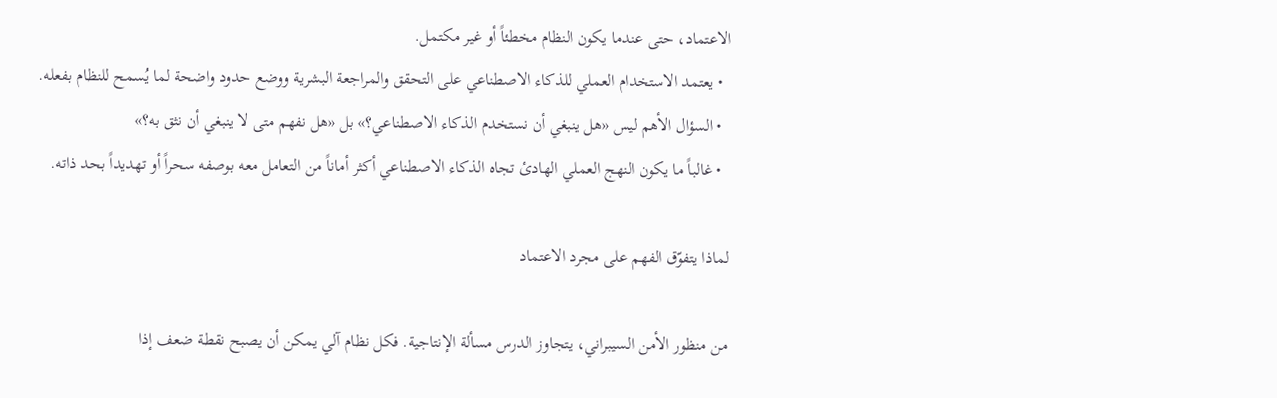الاعتماد، حتى عندما يكون النظام مخطئاً أو غير مكتمل.
  • يعتمد الاستخدام العملي للذكاء الاصطناعي على التحقق والمراجعة البشرية ووضع حدود واضحة لما يُسمح للنظام بفعله.
  • السؤال الأهم ليس «هل ينبغي أن نستخدم الذكاء الاصطناعي؟» بل «هل نفهم متى لا ينبغي أن نثق به؟»
  • غالباً ما يكون النهج العملي الهادئ تجاه الذكاء الاصطناعي أكثر أماناً من التعامل معه بوصفه سحراً أو تهديداً بحد ذاته.

لماذا يتفوّق الفهم على مجرد الاعتماد

من منظور الأمن السيبراني، يتجاوز الدرس مسألة الإنتاجية. فكل نظام آلي يمكن أن يصبح نقطة ضعف إذا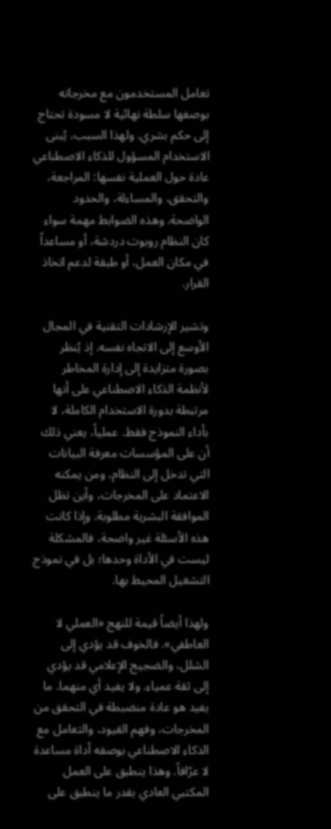تعامل المستخدمون مع مخرجاته بوصفها سلطة نهائية لا مسودة تحتاج إلى حكم بشري. ولهذا السبب، يُبنى الاستخدام المسؤول للذكاء الاصطناعي عادة حول العملية نفسها: المراجعة، والتحقق، والمساءلة، والحدود الواضحة. وهذه الضوابط مهمة سواء كان النظام روبوت دردشة، أو مساعداً في مكان العمل، أو طبقة لدعم اتخاذ القرار.

وتشير الإرشادات التقنية في المجال الأوسع إلى الاتجاه نفسه. إذ يُنظر بصورة متزايدة إلى إدارة المخاطر لأنظمة الذكاء الاصطناعي على أنها مرتبطة بدورة الاستخدام الكاملة، لا بأداء النموذج فقط. عملياً، يعني ذلك أن على المؤسسات معرفة البيانات التي تدخل إلى النظام، ومن يمكنه الاعتماد على المخرجات، وأين تظل الموافقة البشرية مطلوبة. وإذا كانت هذه الأسئلة غير واضحة، فالمشكلة ليست في الأداة وحدها؛ بل في نموذج التشغيل المحيط بها.

ولهذا أيضاً قيمة للنهج «العملي لا العاطفي». فالخوف قد يؤدي إلى الشلل، والضجيج الإعلامي قد يؤدي إلى ثقة عمياء. ولا يفيد أي منهما. ما يفيد هو عادة منضبطة في التحقق من المخرجات، وفهم القيود، والتعامل مع الذكاء الاصطناعي بوصفه أداة مساعدة لا عرّافاً. وهذا ينطبق على العمل المكتبي العادي بقدر ما ينطبق على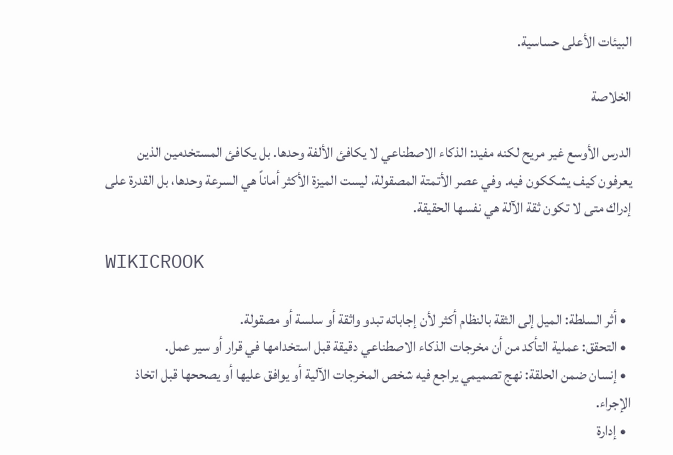البيئات الأعلى حساسية.

الخلاصة

الدرس الأوسع غير مريح لكنه مفيد: الذكاء الاصطناعي لا يكافئ الألفة وحدها. بل يكافئ المستخدمين الذين يعرفون كيف يشككون فيه. وفي عصر الأتمتة المصقولة، ليست الميزة الأكثر أماناً هي السرعة وحدها، بل القدرة على إدراك متى لا تكون ثقة الآلة هي نفسها الحقيقة.

WIKICROOK

  • أثر السلطة: الميل إلى الثقة بالنظام أكثر لأن إجاباته تبدو واثقة أو سلسة أو مصقولة.
  • التحقق: عملية التأكد من أن مخرجات الذكاء الاصطناعي دقيقة قبل استخدامها في قرار أو سير عمل.
  • إنسان ضمن الحلقة: نهج تصميمي يراجع فيه شخص المخرجات الآلية أو يوافق عليها أو يصححها قبل اتخاذ الإجراء.
  • إدارة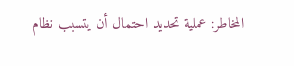المخاطر: عملية تحديد احتمال أن يتسبب نظام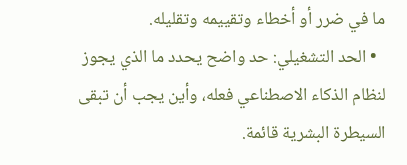ما في ضرر أو أخطاء وتقييمه وتقليله.
  • الحد التشغيلي: حد واضح يحدد ما الذي يجوز لنظام الذكاء الاصطناعي فعله، وأين يجب أن تبقى السيطرة البشرية قائمة.